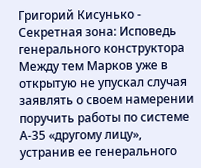Григорий Кисунько - Секретная зона: Исповедь генерального конструктора
Между тем Марков уже в открытую не упускал случая заявлять о своем намерении поручить работы по системе А-35 «другому лицу», устранив ее генерального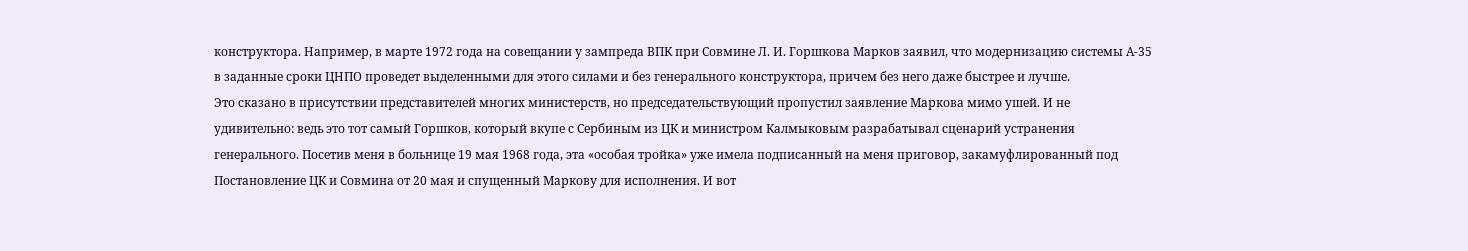конструктора. Например, в марте 1972 года на совещании у зампреда ВПК при Совмине Л. И. Горшкова Марков заявил, что модернизацию системы А-35 в заданные сроки ЦНПО проведет выделенными для этого силами и без генерального конструктора, причем без него даже быстрее и лучше.
Это сказано в присутствии представителей многих министерств, но председательствующий пропустил заявление Маркова мимо ушей. И не удивительно: ведь это тот самый Горшков, который вкупе с Сербиным из ЦК и министром Калмыковым разрабатывал сценарий устранения генерального. Посетив меня в больнице 19 мая 1968 года, эта «особая тройка» уже имела подписанный на меня приговор, закамуфлированный под Постановление ЦК и Совмина от 20 мая и спущенный Маркову для исполнения. И вот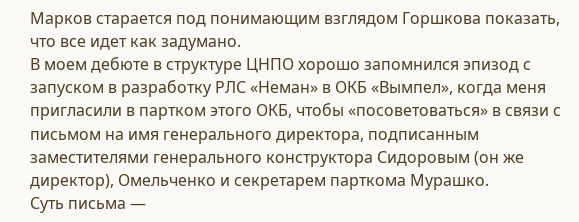Марков старается под понимающим взглядом Горшкова показать, что все идет как задумано.
В моем дебюте в структуре ЦНПО хорошо запомнился эпизод с запуском в разработку РЛС «Неман» в ОКБ «Вымпел», когда меня пригласили в партком этого ОКБ, чтобы «посоветоваться» в связи с письмом на имя генерального директора, подписанным заместителями генерального конструктора Сидоровым (он же директор), Омельченко и секретарем парткома Мурашко.
Суть письма —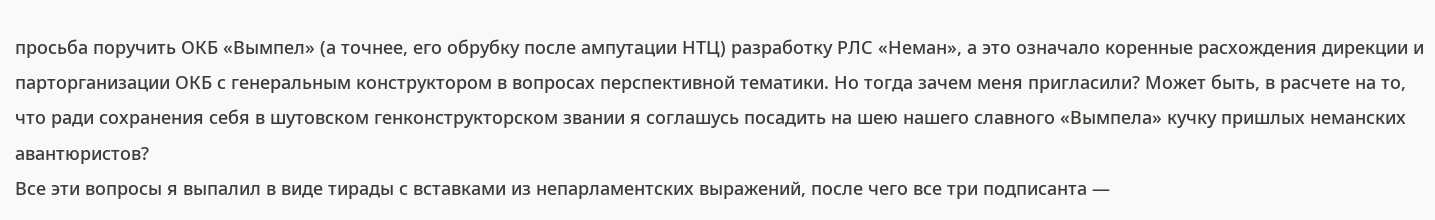просьба поручить ОКБ «Вымпел» (а точнее, его обрубку после ампутации НТЦ) разработку РЛС «Неман», а это означало коренные расхождения дирекции и парторганизации ОКБ с генеральным конструктором в вопросах перспективной тематики. Но тогда зачем меня пригласили? Может быть, в расчете на то, что ради сохранения себя в шутовском генконструкторском звании я соглашусь посадить на шею нашего славного «Вымпела» кучку пришлых неманских авантюристов?
Все эти вопросы я выпалил в виде тирады с вставками из непарламентских выражений, после чего все три подписанта —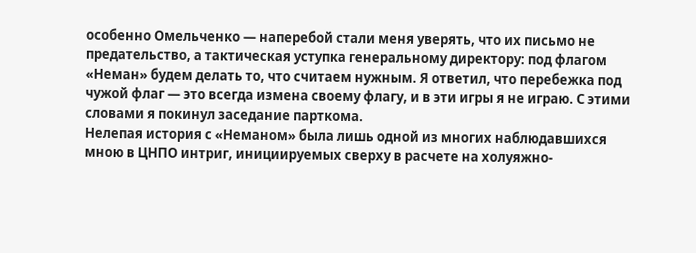особенно Омельченко — наперебой стали меня уверять, что их письмо не предательство, а тактическая уступка генеральному директору: под флагом «Неман» будем делать то, что считаем нужным. Я ответил, что перебежка под чужой флаг — это всегда измена своему флагу, и в эти игры я не играю. С этими словами я покинул заседание парткома.
Нелепая история с «Неманом» была лишь одной из многих наблюдавшихся мною в ЦНПО интриг, инициируемых сверху в расчете на холуяжно-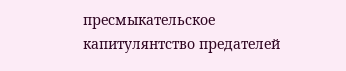пресмыкательское капитулянтство предателей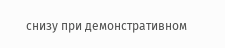снизу при демонстративном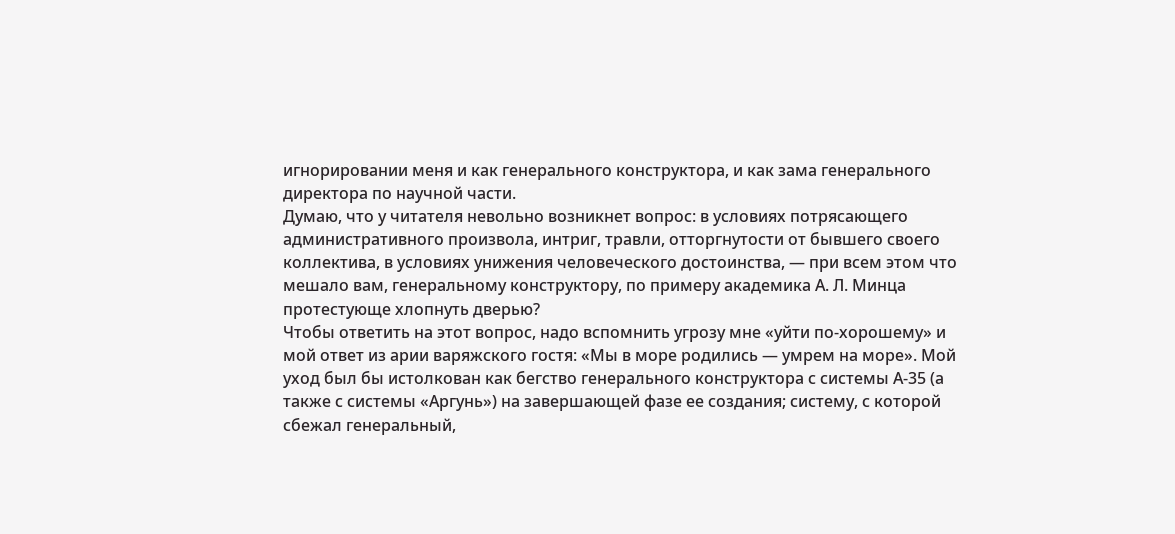игнорировании меня и как генерального конструктора, и как зама генерального директора по научной части.
Думаю, что у читателя невольно возникнет вопрос: в условиях потрясающего административного произвола, интриг, травли, отторгнутости от бывшего своего коллектива, в условиях унижения человеческого достоинства, — при всем этом что мешало вам, генеральному конструктору, по примеру академика А. Л. Минца протестующе хлопнуть дверью?
Чтобы ответить на этот вопрос, надо вспомнить угрозу мне «уйти по-хорошему» и мой ответ из арии варяжского гостя: «Мы в море родились — умрем на море». Мой уход был бы истолкован как бегство генерального конструктора с системы А-35 (а также с системы «Аргунь») на завершающей фазе ее создания; систему, с которой сбежал генеральный,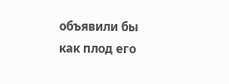объявили бы как плод его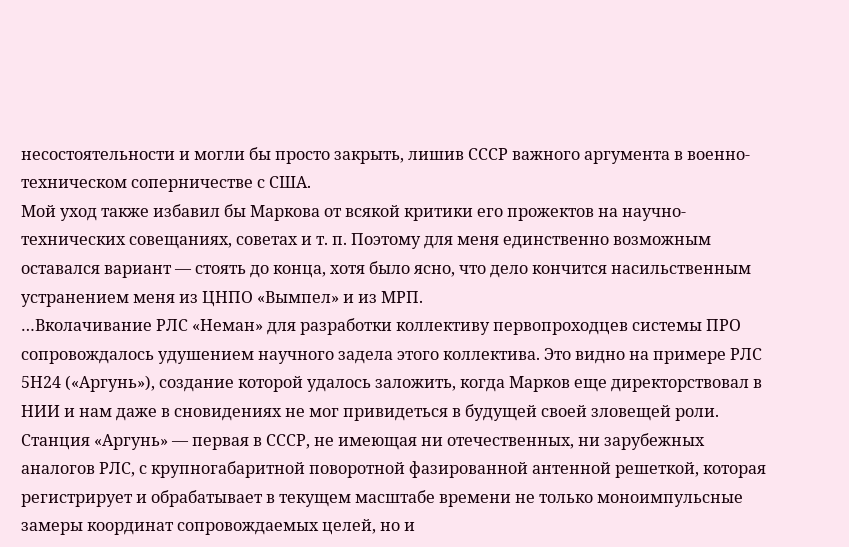несостоятельности и могли бы просто закрыть, лишив СССР важного аргумента в военно-техническом соперничестве с США.
Мой уход также избавил бы Маркова от всякой критики его прожектов на научно-технических совещаниях, советах и т. п. Поэтому для меня единственно возможным оставался вариант — стоять до конца, хотя было ясно, что дело кончится насильственным устранением меня из ЦНПО «Вымпел» и из МРП.
…Вколачивание РЛС «Неман» для разработки коллективу первопроходцев системы ПРО сопровождалось удушением научного задела этого коллектива. Это видно на примере РЛС 5Н24 («Аргунь»), создание которой удалось заложить, когда Марков еще директорствовал в НИИ и нам даже в сновидениях не мог привидеться в будущей своей зловещей роли.
Станция «Аргунь» — первая в СССР, не имеющая ни отечественных, ни зарубежных аналогов РЛС, с крупногабаритной поворотной фазированной антенной решеткой, которая регистрирует и обрабатывает в текущем масштабе времени не только моноимпульсные замеры координат сопровождаемых целей, но и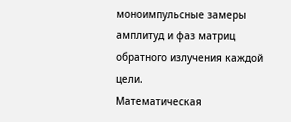моноимпульсные замеры амплитуд и фаз матриц обратного излучения каждой цели.
Математическая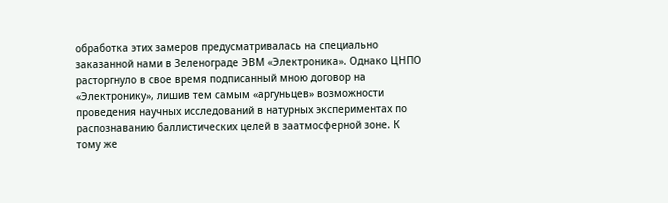обработка этих замеров предусматривалась на специально заказанной нами в Зеленограде ЭВМ «Электроника». Однако ЦНПО расторгнуло в свое время подписанный мною договор на «Электронику», лишив тем самым «аргуньцев» возможности проведения научных исследований в натурных экспериментах по распознаванию баллистических целей в заатмосферной зоне. К тому же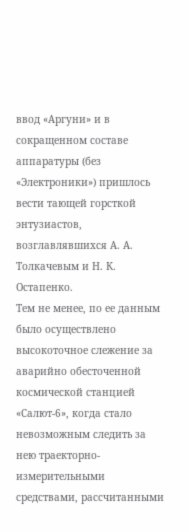ввод «Аргуни» и в сокращенном составе аппаратуры (без «Электроники») пришлось вести тающей горсткой энтузиастов, возглавлявшихся А. А. Толкачевым и Н. К. Остапенко.
Тем не менее, по ее данным было осуществлено высокоточное слежение за аварийно обесточенной космической станцией «Салют-6», когда стало невозможным следить за нею траекторно-измерительными средствами, рассчитанными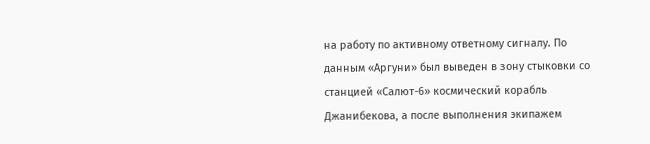на работу по активному ответному сигналу. По данным «Аргуни» был выведен в зону стыковки со станцией «Салют-6» космический корабль Джанибекова, а после выполнения экипажем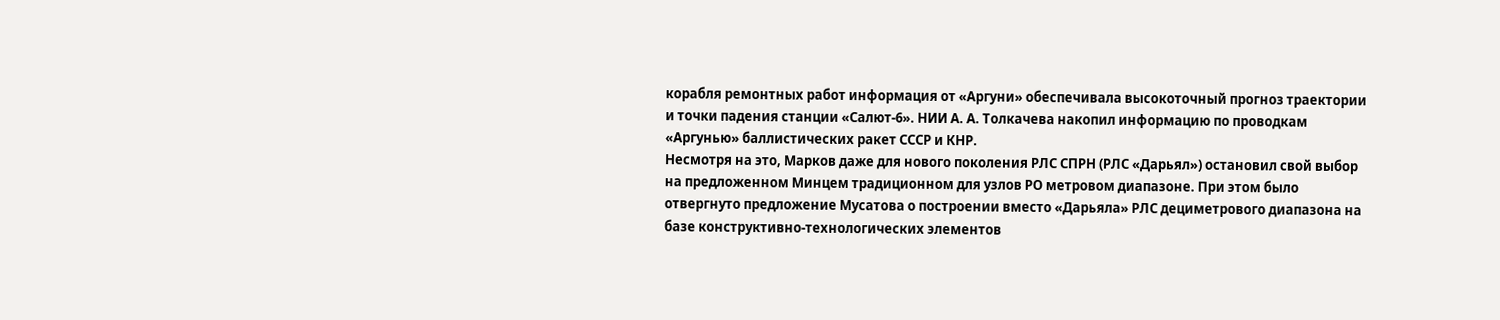корабля ремонтных работ информация от «Аргуни» обеспечивала высокоточный прогноз траектории и точки падения станции «Салют-6». НИИ А. А. Толкачева накопил информацию по проводкам «Аргунью» баллистических ракет СССР и КНР.
Несмотря на это, Марков даже для нового поколения РЛС СПРН (РЛС «Дарьял») остановил свой выбор на предложенном Минцем традиционном для узлов РО метровом диапазоне. При этом было отвергнуто предложение Мусатова о построении вместо «Дарьяла» РЛС дециметрового диапазона на базе конструктивно-технологических элементов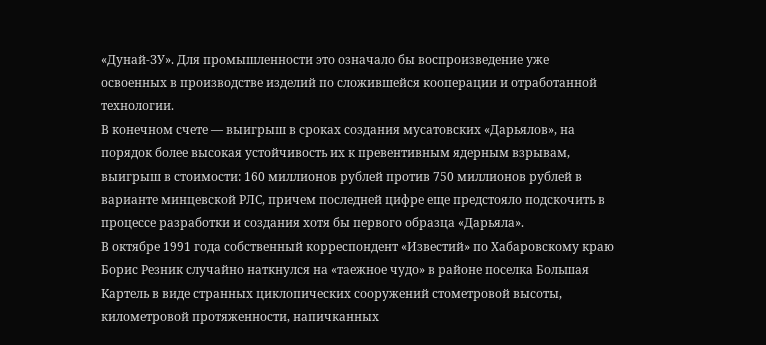«Дунай-ЗУ». Для промышленности это означало бы воспроизведение уже освоенных в производстве изделий по сложившейся кооперации и отработанной технологии.
В конечном счете — выигрыш в сроках создания мусатовских «Дарьялов», на порядок более высокая устойчивость их к превентивным ядерным взрывам, выигрыш в стоимости: 160 миллионов рублей против 750 миллионов рублей в варианте минцевской РЛС, причем последней цифре еще предстояло подскочить в процессе разработки и создания хотя бы первого образца «Дарьяла».
В октябре 1991 года собственный корреспондент «Известий» по Хабаровскому краю Борис Резник случайно наткнулся на «таежное чудо» в районе поселка Большая Картель в виде странных циклопических сооружений стометровой высоты, километровой протяженности, напичканных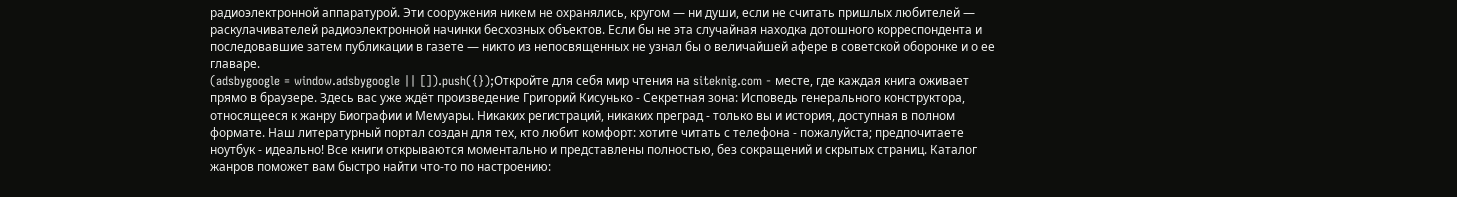радиоэлектронной аппаратурой. Эти сооружения никем не охранялись, кругом — ни души, если не считать пришлых любителей — раскулачивателей радиоэлектронной начинки бесхозных объектов. Если бы не эта случайная находка дотошного корреспондента и последовавшие затем публикации в газете — никто из непосвященных не узнал бы о величайшей афере в советской оборонке и о ее главаре.
(adsbygoogle = window.adsbygoogle || []).push({});Откройте для себя мир чтения на siteknig.com - месте, где каждая книга оживает прямо в браузере. Здесь вас уже ждёт произведение Григорий Кисунько - Секретная зона: Исповедь генерального конструктора, относящееся к жанру Биографии и Мемуары. Никаких регистраций, никаких преград - только вы и история, доступная в полном формате. Наш литературный портал создан для тех, кто любит комфорт: хотите читать с телефона - пожалуйста; предпочитаете ноутбук - идеально! Все книги открываются моментально и представлены полностью, без сокращений и скрытых страниц. Каталог жанров поможет вам быстро найти что-то по настроению: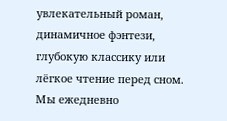увлекательный роман, динамичное фэнтези, глубокую классику или лёгкое чтение перед сном. Мы ежедневно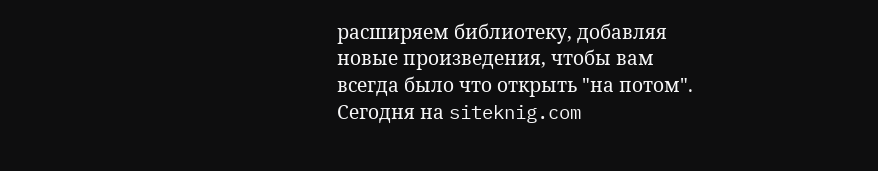расширяем библиотеку, добавляя новые произведения, чтобы вам всегда было что открыть "на потом". Сегодня на siteknig.com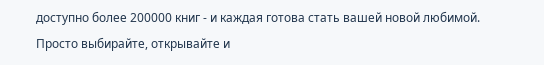доступно более 200000 книг - и каждая готова стать вашей новой любимой. Просто выбирайте, открывайте и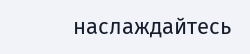наслаждайтесь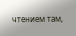чтением там,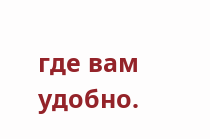где вам удобно.